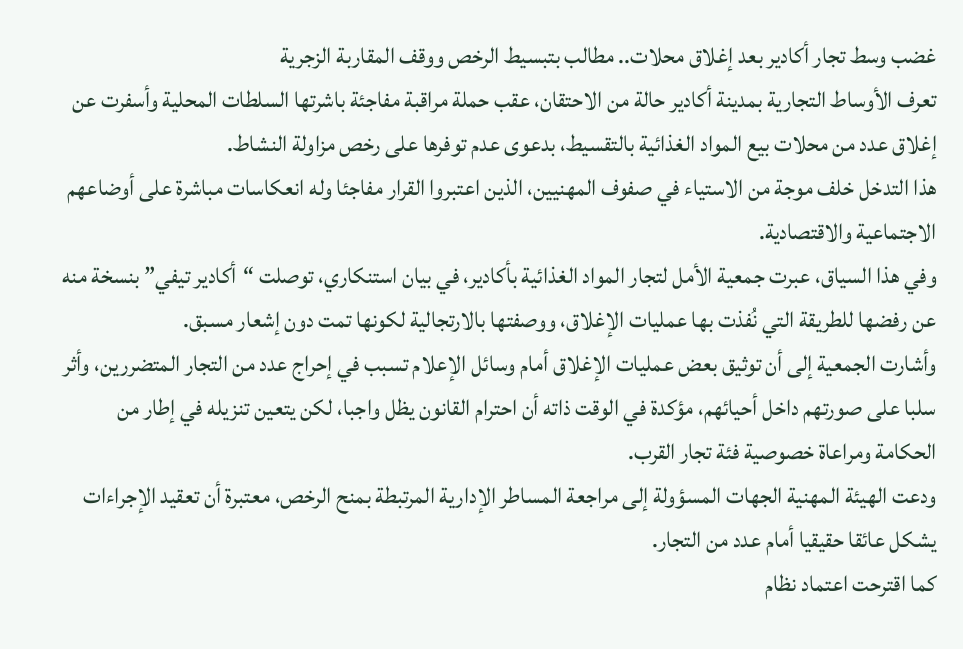غضب وسط تجار أكادير بعد إغلاق محلات.. مطالب بتبسيط الرخص ووقف المقاربة الزجرية
تعرف الأوساط التجارية بمدينة أكادير حالة من الاحتقان، عقب حملة مراقبة مفاجئة باشرتها السلطات المحلية وأسفرت عن إغلاق عدد من محلات بيع المواد الغذائية بالتقسيط، بدعوى عدم توفرها على رخص مزاولة النشاط.
هذا التدخل خلف موجة من الاستياء في صفوف المهنيين، الذين اعتبروا القرار مفاجئا وله انعكاسات مباشرة على أوضاعهم الاجتماعية والاقتصادية.
وفي هذا السياق، عبرت جمعية الأمل لتجار المواد الغذائية بأكادير، في بيان استنكاري، توصلت “أكادير تيفي” بنسخة منه عن رفضها للطريقة التي نُفذت بها عمليات الإغلاق، ووصفتها بالارتجالية لكونها تمت دون إشعار مسبق.
وأشارت الجمعية إلى أن توثيق بعض عمليات الإغلاق أمام وسائل الإعلام تسبب في إحراج عدد من التجار المتضررين، وأثر سلبا على صورتهم داخل أحيائهم، مؤكدة في الوقت ذاته أن احترام القانون يظل واجبا، لكن يتعين تنزيله في إطار من الحكامة ومراعاة خصوصية فئة تجار القرب.
ودعت الهيئة المهنية الجهات المسؤولة إلى مراجعة المساطر الإدارية المرتبطة بمنح الرخص، معتبرة أن تعقيد الإجراءات يشكل عائقا حقيقيا أمام عدد من التجار.
كما اقترحت اعتماد نظام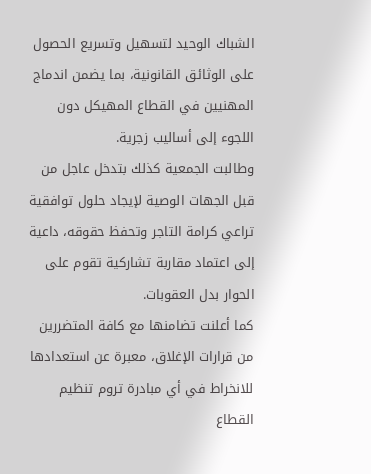الشباك الوحيد لتسهيل وتسريع الحصول على الوثائق القانونية، بما يضمن اندماج المهنيين في القطاع المهيكل دون اللجوء إلى أساليب زجرية.
وطالبت الجمعية كذلك بتدخل عاجل من قبل الجهات الوصية لإيجاد حلول توافقية تراعي كرامة التاجر وتحفظ حقوقه، داعية إلى اعتماد مقاربة تشاركية تقوم على الحوار بدل العقوبات.
كما أعلنت تضامنها مع كافة المتضررين من قرارات الإغلاق، معبرة عن استعدادها للانخراط في أي مبادرة تروم تنظيم القطاع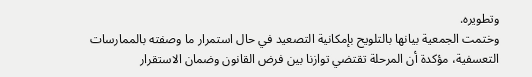وتطويره.
وختمت الجمعية بيانها بالتلويح بإمكانية التصعيد في حال استمرار ما وصفته بالممارسات التعسفية، مؤكدة أن المرحلة تقتضي توازنا بين فرض القانون وضمان الاستقرار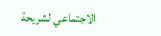الاجتماعي لشريحة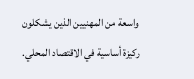واسعة من المهنيين الذين يشكلون ركيزة أساسية في الاقتصاد المحلي.